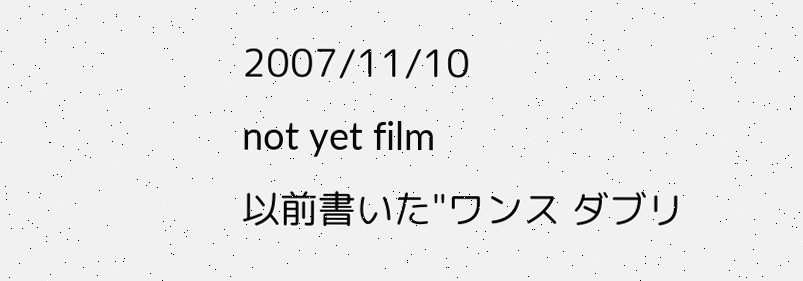2007/11/10
not yet film
以前書いた"ワンス ダブリ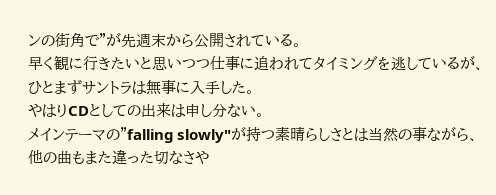ンの街角で"が先週末から公開されている。
早く観に行きたいと思いつつ仕事に追われてタイミングを逃しているが、
ひとまずサントラは無事に入手した。
やはりCDとしての出来は申し分ない。
メインテーマの"falling slowly"が持つ素晴らしさとは当然の事ながら、
他の曲もまた違った切なさや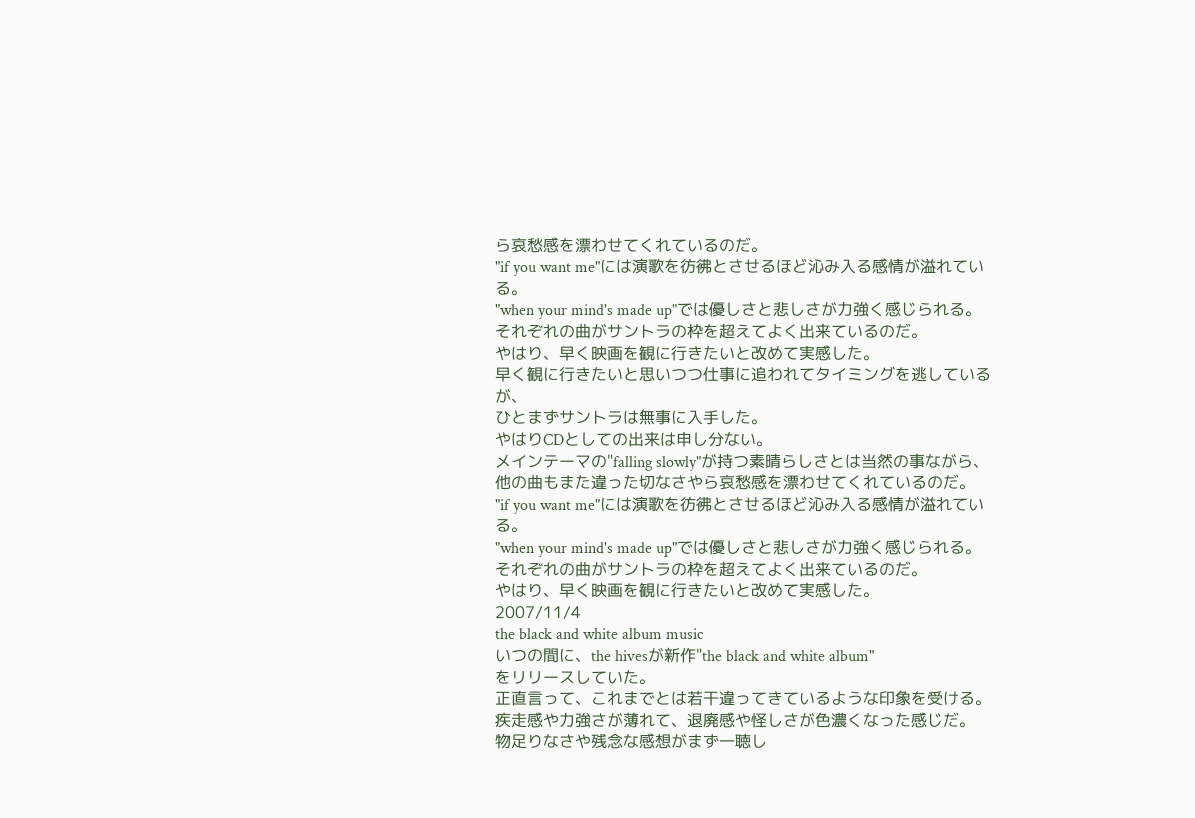ら哀愁感を漂わせてくれているのだ。
"if you want me"には演歌を彷彿とさせるほど沁み入る感情が溢れている。
"when your mind's made up"では優しさと悲しさが力強く感じられる。
それぞれの曲がサントラの枠を超えてよく出来ているのだ。
やはり、早く映画を観に行きたいと改めて実感した。
早く観に行きたいと思いつつ仕事に追われてタイミングを逃しているが、
ひとまずサントラは無事に入手した。
やはりCDとしての出来は申し分ない。
メインテーマの"falling slowly"が持つ素晴らしさとは当然の事ながら、
他の曲もまた違った切なさやら哀愁感を漂わせてくれているのだ。
"if you want me"には演歌を彷彿とさせるほど沁み入る感情が溢れている。
"when your mind's made up"では優しさと悲しさが力強く感じられる。
それぞれの曲がサントラの枠を超えてよく出来ているのだ。
やはり、早く映画を観に行きたいと改めて実感した。
2007/11/4
the black and white album music
いつの間に、the hivesが新作"the black and white album"
をリリースしていた。
正直言って、これまでとは若干違ってきているような印象を受ける。
疾走感や力強さが薄れて、退廃感や怪しさが色濃くなった感じだ。
物足りなさや残念な感想がまず一聴し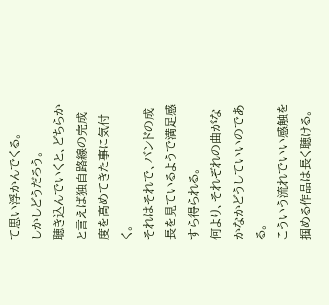て思い浮かんでくる。
しかしどうだろう。
聴き込んでいくと、どちらかと言えば独自路線の完成度を高めてきた事に気付く。
それはそれで、バンドの成長を見ているようで満足感すら得られる。
何より、それぞれの曲がなかなかどうしていいのである。
こういう流れでいい感触を掴める作品は長く聴ける。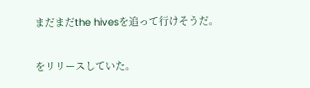まだまだthe hivesを追って行けそうだ。

をリリースしていた。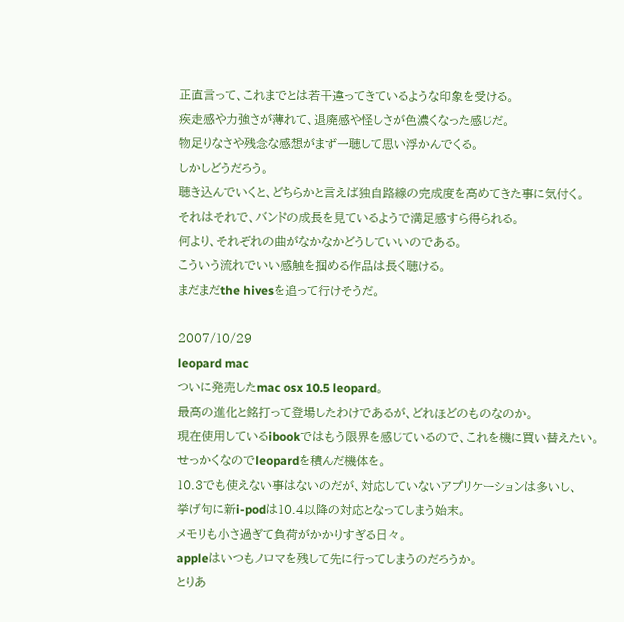正直言って、これまでとは若干違ってきているような印象を受ける。
疾走感や力強さが薄れて、退廃感や怪しさが色濃くなった感じだ。
物足りなさや残念な感想がまず一聴して思い浮かんでくる。
しかしどうだろう。
聴き込んでいくと、どちらかと言えば独自路線の完成度を高めてきた事に気付く。
それはそれで、バンドの成長を見ているようで満足感すら得られる。
何より、それぞれの曲がなかなかどうしていいのである。
こういう流れでいい感触を掴める作品は長く聴ける。
まだまだthe hivesを追って行けそうだ。

2007/10/29
leopard mac
ついに発売したmac osx 10.5 leopard。
最高の進化と銘打って登場したわけであるが、どれほどのものなのか。
現在使用しているibookではもう限界を感じているので、これを機に買い替えたい。
せっかくなのでleopardを積んだ機体を。
10.3でも使えない事はないのだが、対応していないアプリケーションは多いし、
挙げ句に新i-podは10.4以降の対応となってしまう始末。
メモリも小さ過ぎて負荷がかかりすぎる日々。
appleはいつもノロマを残して先に行ってしまうのだろうか。
とりあ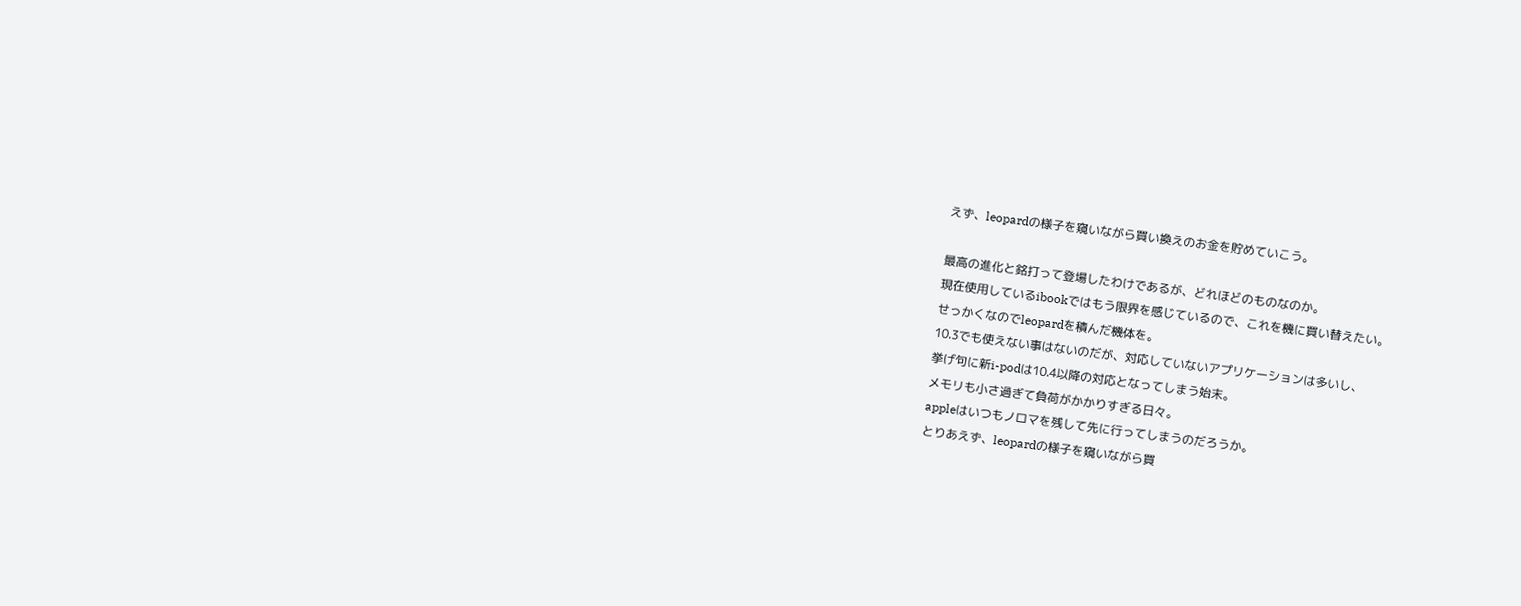えず、leopardの様子を窺いながら買い換えのお金を貯めていこう。

最高の進化と銘打って登場したわけであるが、どれほどのものなのか。
現在使用しているibookではもう限界を感じているので、これを機に買い替えたい。
せっかくなのでleopardを積んだ機体を。
10.3でも使えない事はないのだが、対応していないアプリケーションは多いし、
挙げ句に新i-podは10.4以降の対応となってしまう始末。
メモリも小さ過ぎて負荷がかかりすぎる日々。
appleはいつもノロマを残して先に行ってしまうのだろうか。
とりあえず、leopardの様子を窺いながら買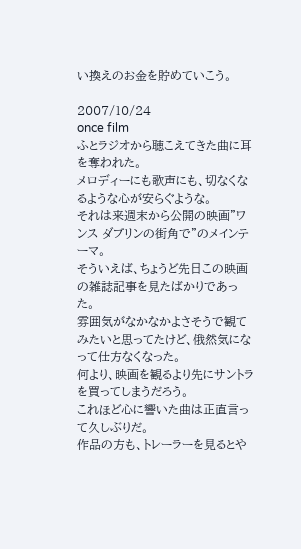い換えのお金を貯めていこう。

2007/10/24
once film
ふとラジオから聴こえてきた曲に耳を奪われた。
メロディーにも歌声にも、切なくなるような心が安らぐような。
それは来週末から公開の映画"ワンス ダブリンの街角で"のメインテーマ。
そういえば、ちょうど先日この映画の雑誌記事を見たばかりであった。
雰囲気がなかなかよさそうで観てみたいと思ってたけど、俄然気になって仕方なくなった。
何より、映画を観るより先にサントラを買ってしまうだろう。
これほど心に響いた曲は正直言って久しぶりだ。
作品の方も、トレーラーを見るとや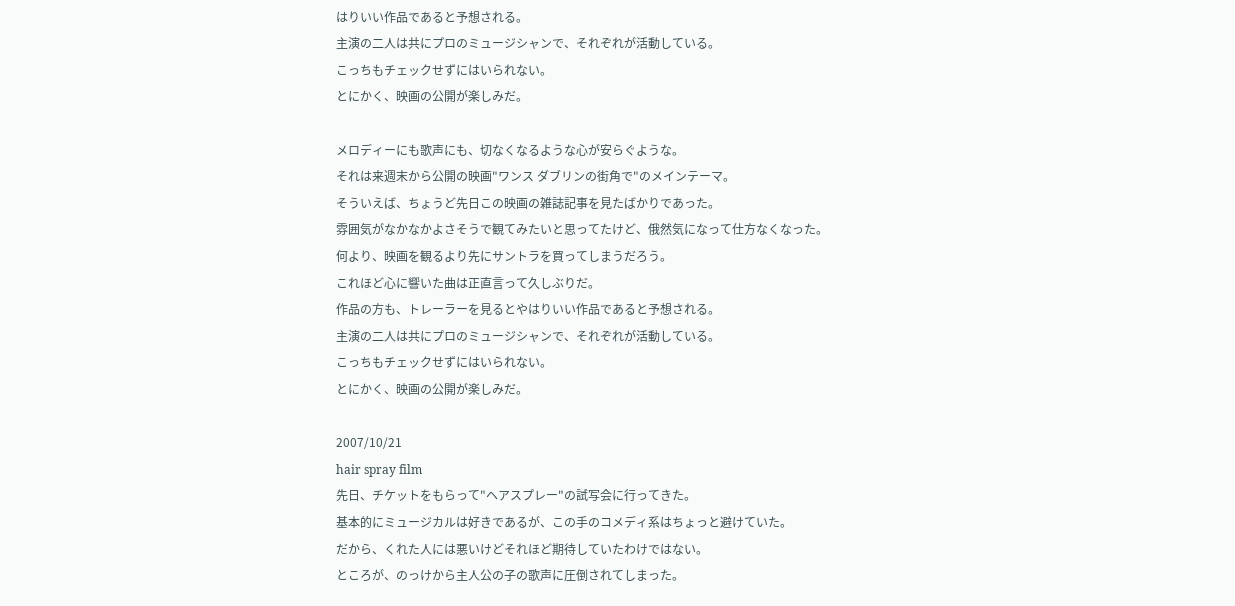はりいい作品であると予想される。
主演の二人は共にプロのミュージシャンで、それぞれが活動している。
こっちもチェックせずにはいられない。
とにかく、映画の公開が楽しみだ。

メロディーにも歌声にも、切なくなるような心が安らぐような。
それは来週末から公開の映画"ワンス ダブリンの街角で"のメインテーマ。
そういえば、ちょうど先日この映画の雑誌記事を見たばかりであった。
雰囲気がなかなかよさそうで観てみたいと思ってたけど、俄然気になって仕方なくなった。
何より、映画を観るより先にサントラを買ってしまうだろう。
これほど心に響いた曲は正直言って久しぶりだ。
作品の方も、トレーラーを見るとやはりいい作品であると予想される。
主演の二人は共にプロのミュージシャンで、それぞれが活動している。
こっちもチェックせずにはいられない。
とにかく、映画の公開が楽しみだ。

2007/10/21
hair spray film
先日、チケットをもらって"ヘアスプレー"の試写会に行ってきた。
基本的にミュージカルは好きであるが、この手のコメディ系はちょっと避けていた。
だから、くれた人には悪いけどそれほど期待していたわけではない。
ところが、のっけから主人公の子の歌声に圧倒されてしまった。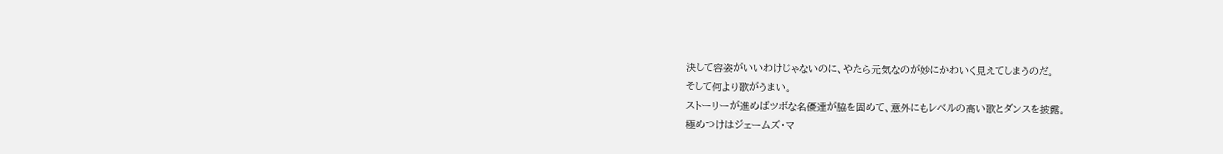決して容姿がいいわけじゃないのに、やたら元気なのが妙にかわいく見えてしまうのだ。
そして何より歌がうまい。
ストーリーが進めばツボな名優達が脇を固めて、意外にもレベルの高い歌とダンスを披露。
極めつけはジェームズ・マ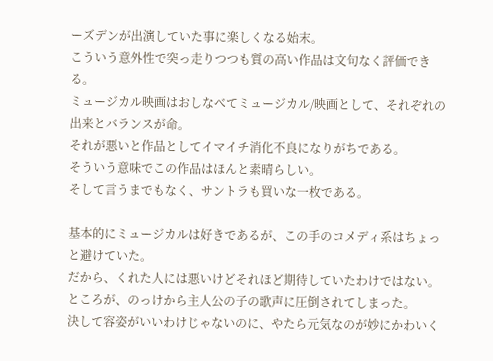ーズデンが出演していた事に楽しくなる始末。
こういう意外性で突っ走りつつも質の高い作品は文句なく評価できる。
ミュージカル映画はおしなべてミュージカル/映画として、それぞれの出来とバランスが命。
それが悪いと作品としてイマイチ消化不良になりがちである。
そういう意味でこの作品はほんと素晴らしい。
そして言うまでもなく、サントラも買いな一枚である。

基本的にミュージカルは好きであるが、この手のコメディ系はちょっと避けていた。
だから、くれた人には悪いけどそれほど期待していたわけではない。
ところが、のっけから主人公の子の歌声に圧倒されてしまった。
決して容姿がいいわけじゃないのに、やたら元気なのが妙にかわいく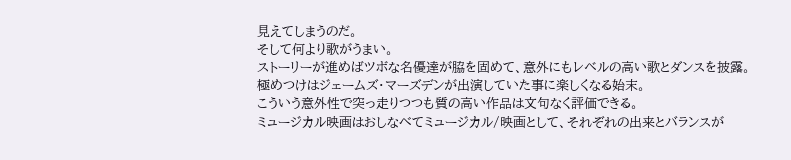見えてしまうのだ。
そして何より歌がうまい。
ストーリーが進めばツボな名優達が脇を固めて、意外にもレベルの高い歌とダンスを披露。
極めつけはジェームズ・マーズデンが出演していた事に楽しくなる始末。
こういう意外性で突っ走りつつも質の高い作品は文句なく評価できる。
ミュージカル映画はおしなべてミュージカル/映画として、それぞれの出来とバランスが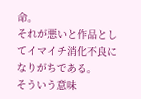命。
それが悪いと作品としてイマイチ消化不良になりがちである。
そういう意味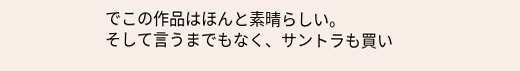でこの作品はほんと素晴らしい。
そして言うまでもなく、サントラも買い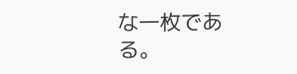な一枚である。